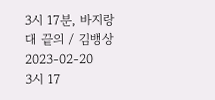3시 17분, 바지랑대 끝의 / 김뱅상
2023-02-20
3시 17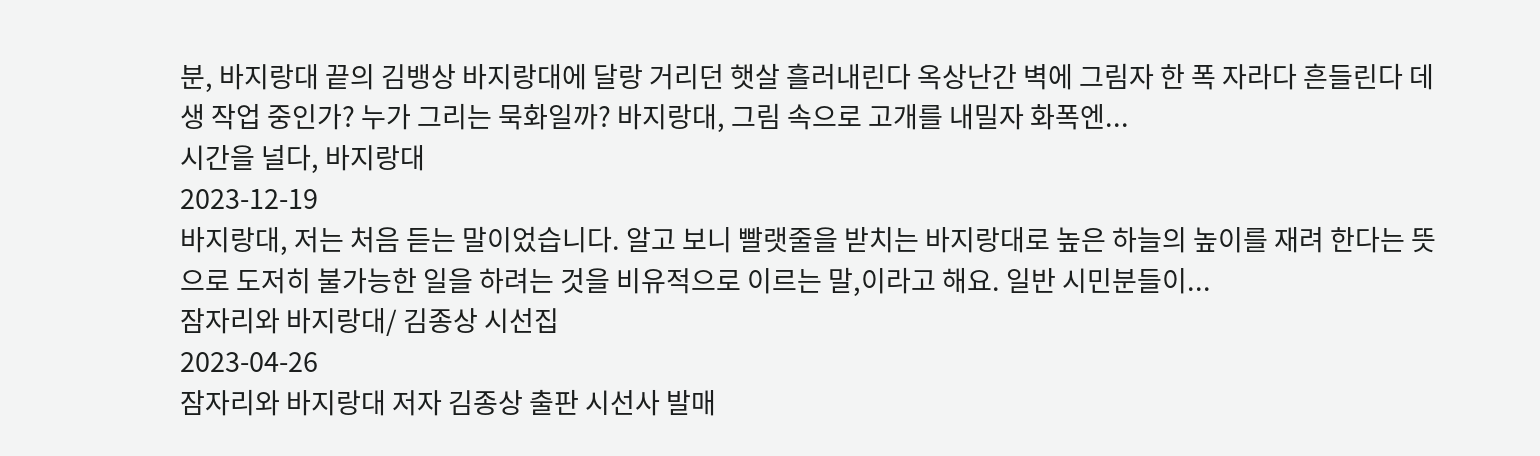분, 바지랑대 끝의 김뱅상 바지랑대에 달랑 거리던 햇살 흘러내린다 옥상난간 벽에 그림자 한 폭 자라다 흔들린다 데생 작업 중인가? 누가 그리는 묵화일까? 바지랑대, 그림 속으로 고개를 내밀자 화폭엔...
시간을 널다, 바지랑대
2023-12-19
바지랑대, 저는 처음 듣는 말이었습니다. 알고 보니 빨랫줄을 받치는 바지랑대로 높은 하늘의 높이를 재려 한다는 뜻으로 도저히 불가능한 일을 하려는 것을 비유적으로 이르는 말,이라고 해요. 일반 시민분들이...
잠자리와 바지랑대/ 김종상 시선집
2023-04-26
잠자리와 바지랑대 저자 김종상 출판 시선사 발매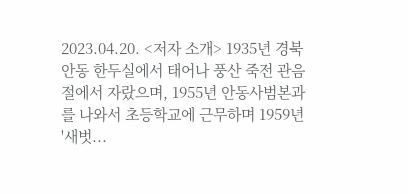2023.04.20. <저자 소개> 1935년 경북 안동 한두실에서 태어나 풍산 죽전 관음절에서 자랐으며, 1955년 안동사범본과를 나와서 초등학교에 근무하며 1959년 '새벗...